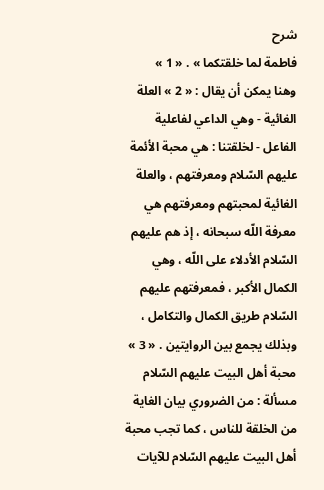شرح
فاطمة لما خلقتكما » . « 1 »
وهنا يمكن أن يقال : « 2 » العلة الغائية - وهي الداعي لفاعلية الفاعل - لخلقتنا : هي محبة الأئمة عليهم السّلام ومعرفتهم ، والعلة الغائية لمحبتهم ومعرفتهم هي معرفة اللّه سبحانه ، إذ هم عليهم السّلام الأدلاء على اللّه ، وهي الكمال الأكبر ، فمعرفتهم عليهم السّلام طريق الكمال والتكامل ، وبذلك يجمع بين الروايتين . « 3 »
محبة أهل البيت عليهم السّلام
مسألة : من الضروري بيان الغاية من الخلقة للناس ، كما تجب محبة أهل البيت عليهم السّلام للآيات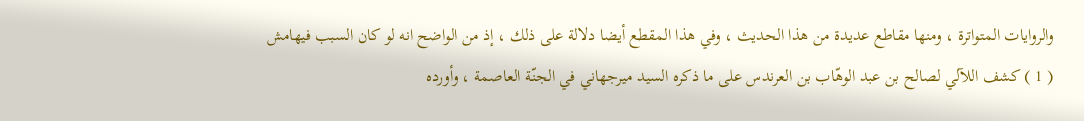والروايات المتواترة ، ومنها مقاطع عديدة من هذا الحديث ، وفي هذا المقطع أيضا دلالة على ذلك ، إذ من الواضح انه لو كان السبب فيهامش
( 1 ) كشف اللآلي لصالح بن عبد الوهّاب بن العرندس على ما ذكره السيد ميرجهاني في الجنّة العاصمة ، وأورده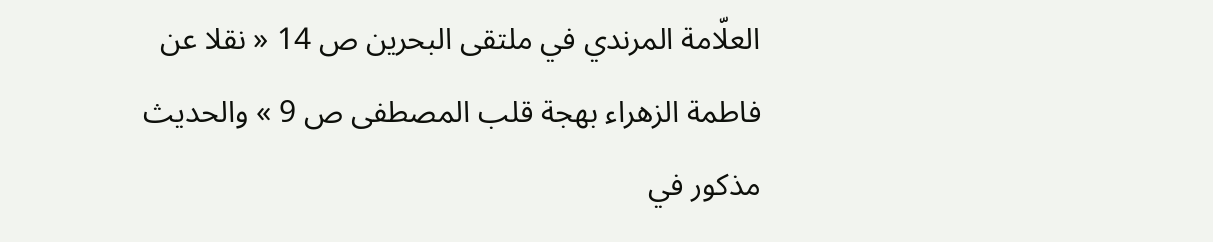العلّامة المرندي في ملتقى البحرين ص 14 « نقلا عن فاطمة الزهراء بهجة قلب المصطفى ص 9 » والحديث مذكور في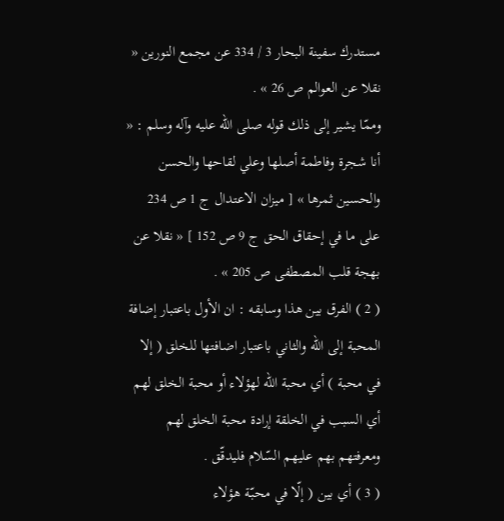مستدرك سفينة البحار 3 / 334 عن مجمع النورين « نقلا عن العوالم ص 26 » .
وممّا يشير إلى ذلك قوله صلى اللّه عليه وآله وسلم : « أنا شجرة وفاطمة أصلها وعلي لقاحها والحسن والحسين ثمرها » [ ميزان الاعتدال ج 1 ص 234 على ما في إحقاق الحق ج 9 ص 152 ] « نقلا عن بهجة قلب المصطفى ص 205 » .
( 2 ) الفرق بين هذا وسابقه : ان الأول باعتبار إضافة المحبة إلى اللّه والثاني باعتبار اضافتها للخلق ( إلا في محبة ) أي محبة اللّه لهؤلاء أو محبة الخلق لهم أي السبب في الخلقة إرادة محبة الخلق لهم ومعرفتهم بهم عليهم السّلام فليدقّق .
( 3 ) أي بين ( إلّا في محبّة هؤلاء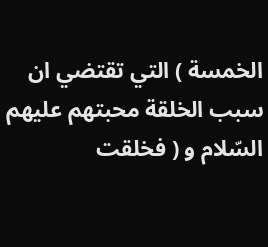الخمسة ) التي تقتضي ان سبب الخلقة محبتهم عليهم السّلام و ( فخلقت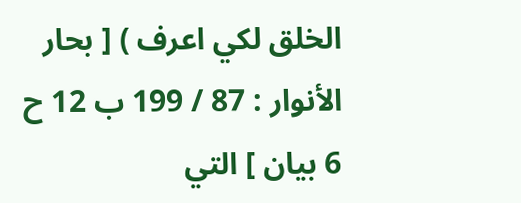الخلق لكي اعرف ) [ بحار الأنوار : 87 / 199 ب 12 ح 6 بيان ] التي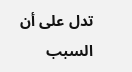تدل على أن السبب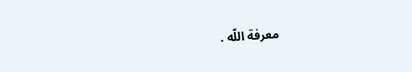معرفة اللّه .